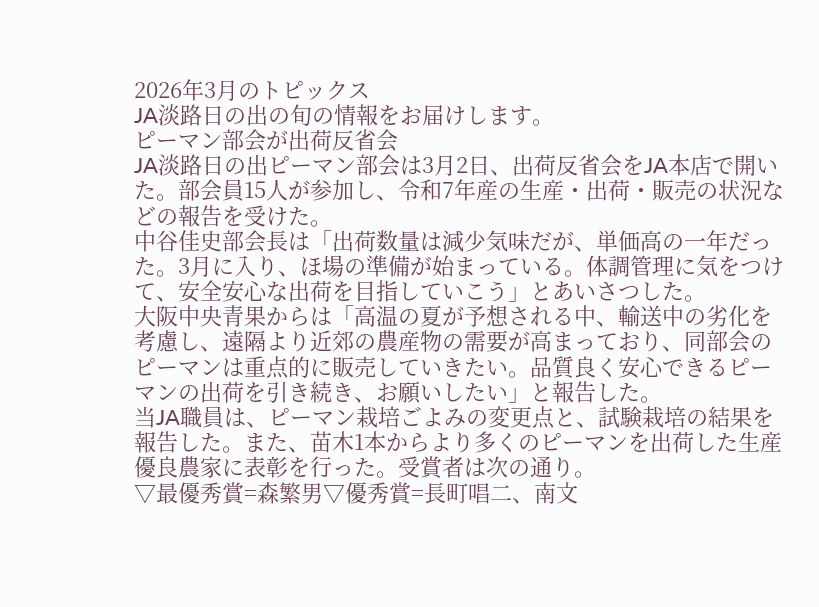2026年3月のトピックス
JA淡路日の出の旬の情報をお届けします。
ピーマン部会が出荷反省会
JA淡路日の出ピーマン部会は3月2日、出荷反省会をJA本店で開いた。部会員15人が参加し、令和7年産の生産・出荷・販売の状況などの報告を受けた。
中谷佳史部会長は「出荷数量は減少気味だが、単価高の一年だった。3月に入り、ほ場の準備が始まっている。体調管理に気をつけて、安全安心な出荷を目指していこう」とあいさつした。
大阪中央青果からは「高温の夏が予想される中、輸送中の劣化を考慮し、遠隔より近郊の農産物の需要が高まっており、同部会のピーマンは重点的に販売していきたい。品質良く安心できるピーマンの出荷を引き続き、お願いしたい」と報告した。
当JA職員は、ピーマン栽培ごよみの変更点と、試験栽培の結果を報告した。また、苗木1本からより多くのピーマンを出荷した生産優良農家に表彰を行った。受賞者は次の通り。
▽最優秀賞=森繁男▽優秀賞=長町唱二、南文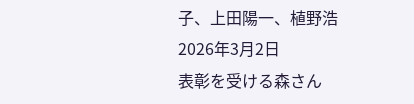子、上田陽一、植野浩
2026年3月2日
表彰を受ける森さん